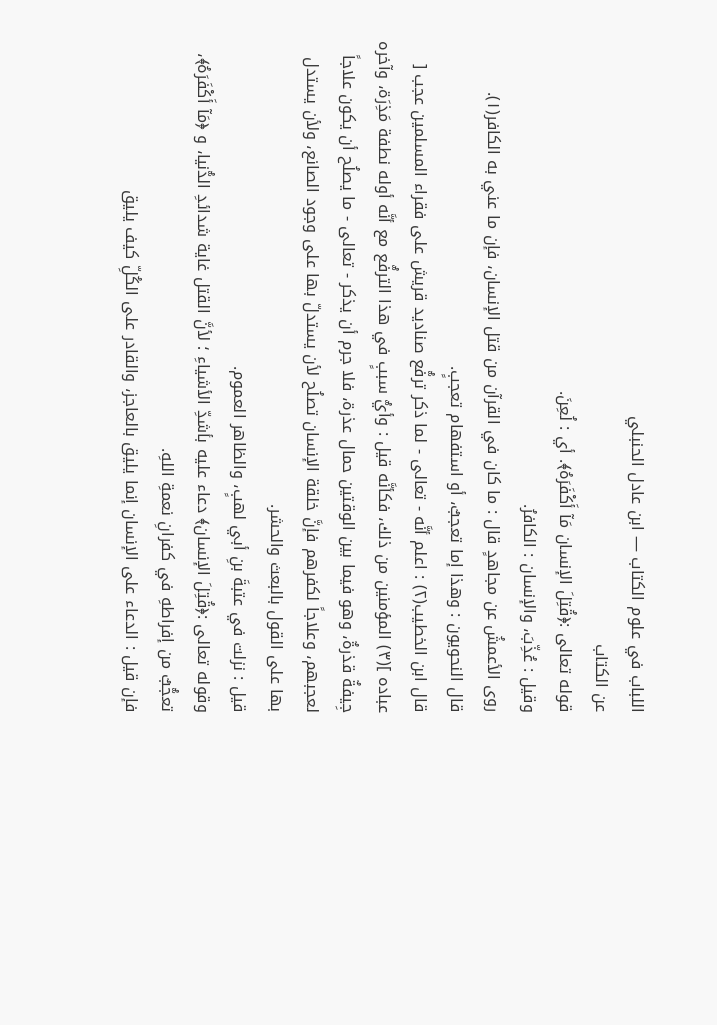اللباب في علوم الكتاب — ابن عادل الحنبلي
عن الكتاب
قوله تعالى :﴿قُتِلَ الإنسان مَآ أَكْفَرَهُ﴾. أي : لُعِنَ.
وقيل : عُذِّبَ، والإنسان : الكافرُ.
روى الأعمشُ عن مجاهدٍ قال : ما كان في القرآن من قتل الإنسان، فإن ما عني به الكافر(١).
قال النحويون : وهذا إما تعجبٌ، أو استفهام تعجبٍ.
قال ابن الخطيب(٢) : اعلم أنَّه - تعالى - لما ذكر ترفُّع صناديد قريش على فقراء المسلمين عجب [ عباده ](٣) المؤمنين من ذلك، فكأنَّه قيل : وأيُّ سببٍ في هذا الترفُّع مع أنَّه أوله نطفة مَذِرَة، وآخره جِيفةٌ قذرةٌ، وهو فيما بين الوقتين حمال عذرة، فلا جرم أن يذكر - تعالى - ما يصلُح أن يكون علاجاً لعجبهم، وعلاجاً لكفرهم فإنَّ خلقة الإنسان تصلُح لأن يستدلّ بها على وجود الصانع، ولأن يستدل بها على القول بالبعث والحشر.
قيل : نزلت في عتبةَ بنِ أبي لهبٍ، والظاهر العموم.
وقوله تعالى :﴿قُتِلَ الإنسان﴾ دعاء عليه بأشدِّ الأشياءِ ؛ لأنَّ القتل غاية شدائدِ الدُّنيا، و ﴿مَآ أَكْفَرَهُ﴾، تعجُّبٌ من إفراطهِ في كفرانِ نعمةِ اللهِ.
فإن قيل : الدعاء على الإنسان إنما يليق بالعاجز، والقادر على الكُلِّ كيف يليق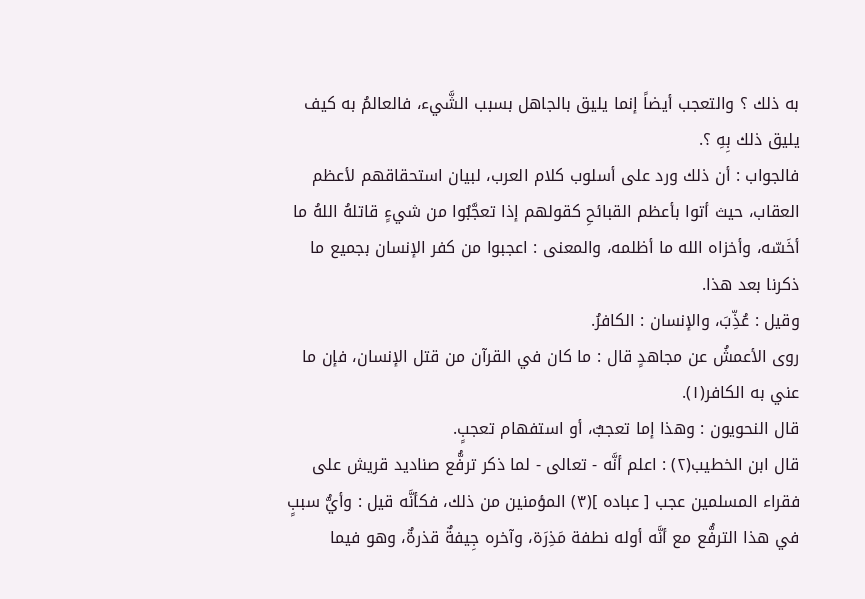به ذلك ؟ والتعجب أيضاً إنما يليق بالجاهل بسبب الشَّيء، فالعالمُ به كيف يليق ذلك بِهِ ؟.
فالجواب : أن ذلك ورد على أسلوب كلام العرب، لبيان استحقاقهم لأعظم العقاب، حيث أتوا بأعظم القبائحِ كقولهم إذا تعجَّبُوا من شيءٍ قاتلهُ اللهُ ما أخَسّه، وأخزاه الله ما أظلمه، والمعنى : اعجبوا من كفر الإنسان بجميع ما ذكرنا بعد هذا.
وقيل : عُذِّبَ، والإنسان : الكافرُ.
روى الأعمشُ عن مجاهدٍ قال : ما كان في القرآن من قتل الإنسان، فإن ما عني به الكافر(١).
قال النحويون : وهذا إما تعجبٌ، أو استفهام تعجبٍ.
قال ابن الخطيب(٢) : اعلم أنَّه - تعالى - لما ذكر ترفُّع صناديد قريش على فقراء المسلمين عجب [ عباده ](٣) المؤمنين من ذلك، فكأنَّه قيل : وأيُّ سببٍ في هذا الترفُّع مع أنَّه أوله نطفة مَذِرَة، وآخره جِيفةٌ قذرةٌ، وهو فيما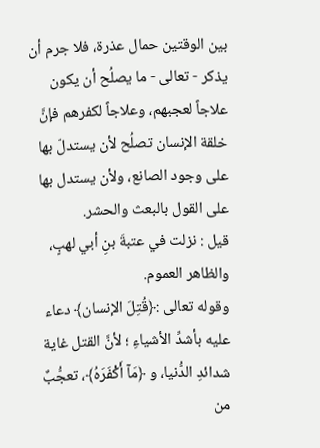بين الوقتين حمال عذرة، فلا جرم أن يذكر - تعالى - ما يصلُح أن يكون علاجاً لعجبهم، وعلاجاً لكفرهم فإنَّ خلقة الإنسان تصلُح لأن يستدلّ بها على وجود الصانع، ولأن يستدل بها على القول بالبعث والحشر.
قيل : نزلت في عتبةَ بنِ أبي لهبٍ، والظاهر العموم.
وقوله تعالى :﴿قُتِلَ الإنسان﴾ دعاء عليه بأشدِّ الأشياءِ ؛ لأنَّ القتل غاية شدائدِ الدُّنيا، و ﴿مَآ أَكْفَرَهُ﴾، تعجُّبٌ من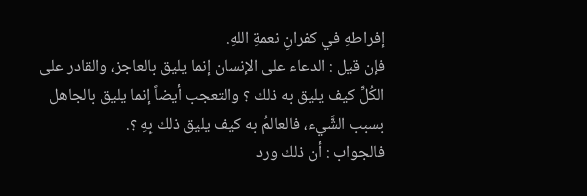إفراطهِ في كفرانِ نعمةِ اللهِ.
فإن قيل : الدعاء على الإنسان إنما يليق بالعاجز، والقادر على الكُلِّ كيف يليق به ذلك ؟ والتعجب أيضاً إنما يليق بالجاهل بسبب الشَّيء، فالعالمُ به كيف يليق ذلك بِهِ ؟.
فالجواب : أن ذلك ورد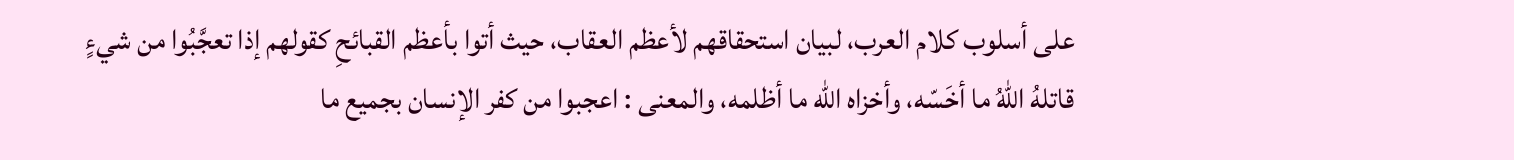على أسلوب كلام العرب، لبيان استحقاقهم لأعظم العقاب، حيث أتوا بأعظم القبائحِ كقولهم إذا تعجَّبُوا من شيءٍ قاتلهُ اللهُ ما أخَسّه، وأخزاه الله ما أظلمه، والمعنى : اعجبوا من كفر الإنسان بجميع ما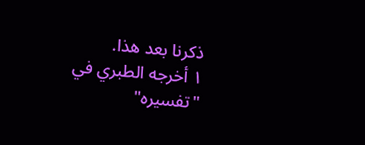ذكرنا بعد هذا.
١ أخرجه الطبري في "تفسيره"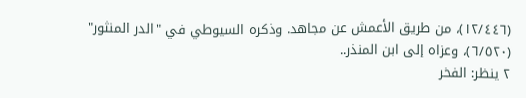(١٢/٤٤٦)، من طريق الأعمش عن مجاهد. وذكره السيوطي في "الدر المنثور" (٦/٥٢٠)، وعزاه إلى ابن المنذر..
٢ ينظر: الفخر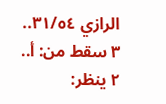الرازي ٣١/٥٤..
٣ سقط من: أ..
٢ ينظر: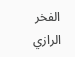الفخر الرازي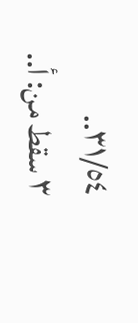٣١/٥٤..
٣ سقط من: أ..